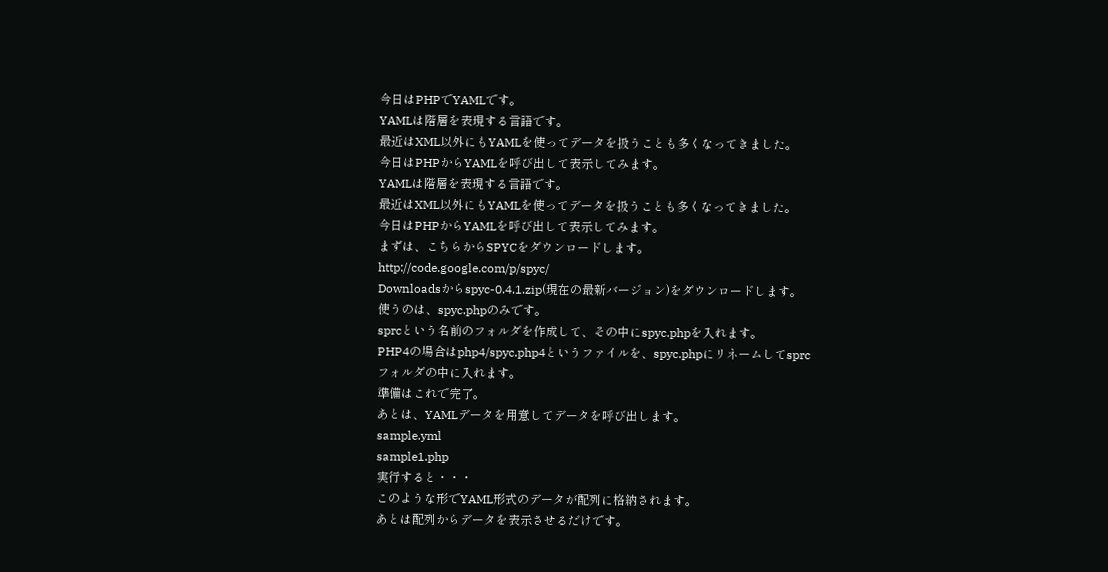今日はPHPでYAMLです。
YAMLは階層を表現する言語です。
最近はXML以外にもYAMLを使ってデータを扱うことも多くなってきました。
今日はPHPからYAMLを呼び出して表示してみます。
YAMLは階層を表現する言語です。
最近はXML以外にもYAMLを使ってデータを扱うことも多くなってきました。
今日はPHPからYAMLを呼び出して表示してみます。
まずは、こちらからSPYCをダウンロードします。
http://code.google.com/p/spyc/
Downloadsからspyc-0.4.1.zip(現在の最新バージョン)をダウンロードします。
使うのは、spyc.phpのみです。
sprcという名前のフォルダを作成して、その中にspyc.phpを入れます。
PHP4の場合はphp4/spyc.php4というファイルを、spyc.phpにリネームしてsprc
フォルダの中に入れます。
準備はこれで完了。
あとは、YAMLデータを用意してデータを呼び出します。
sample.yml
sample1.php
実行すると・・・
このような形でYAML形式のデータが配列に格納されます。
あとは配列からデータを表示させるだけです。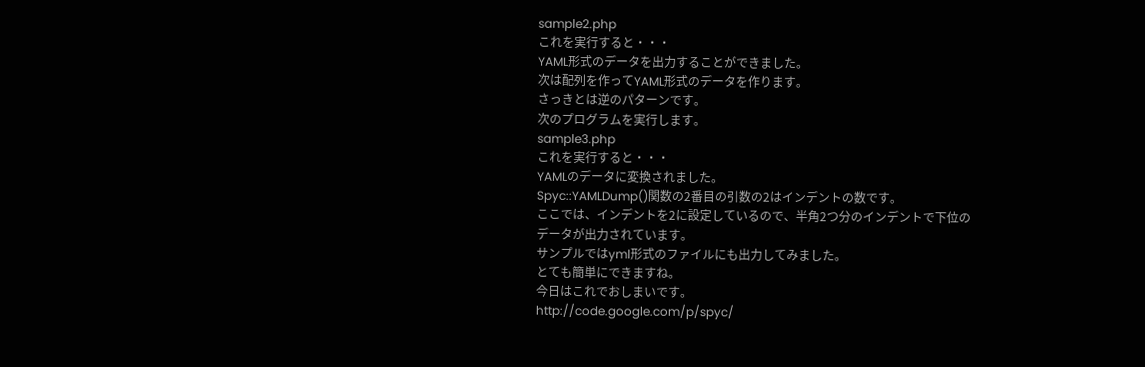sample2.php
これを実行すると・・・
YAML形式のデータを出力することができました。
次は配列を作ってYAML形式のデータを作ります。
さっきとは逆のパターンです。
次のプログラムを実行します。
sample3.php
これを実行すると・・・
YAMLのデータに変換されました。
Spyc::YAMLDump()関数の2番目の引数の2はインデントの数です。
ここでは、インデントを2に設定しているので、半角2つ分のインデントで下位の
データが出力されています。
サンプルではyml形式のファイルにも出力してみました。
とても簡単にできますね。
今日はこれでおしまいです。
http://code.google.com/p/spyc/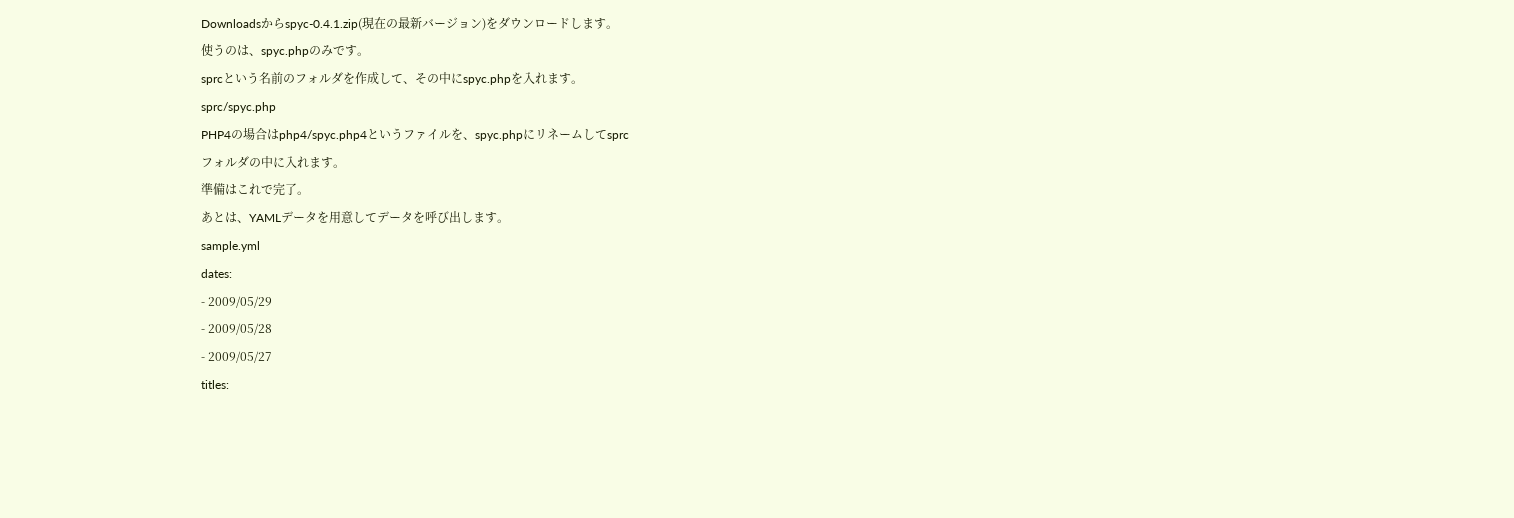Downloadsからspyc-0.4.1.zip(現在の最新バージョン)をダウンロードします。
使うのは、spyc.phpのみです。
sprcという名前のフォルダを作成して、その中にspyc.phpを入れます。
sprc/spyc.php
PHP4の場合はphp4/spyc.php4というファイルを、spyc.phpにリネームしてsprc
フォルダの中に入れます。
準備はこれで完了。
あとは、YAMLデータを用意してデータを呼び出します。
sample.yml
dates:
- 2009/05/29
- 2009/05/28
- 2009/05/27
titles: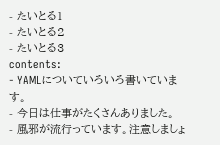- たいとる1
- たいとる2
- たいとる3
contents:
- YAMLについていろいろ書いています。
- 今日は仕事がたくさんありました。
- 風邪が流行っています。注意しましょ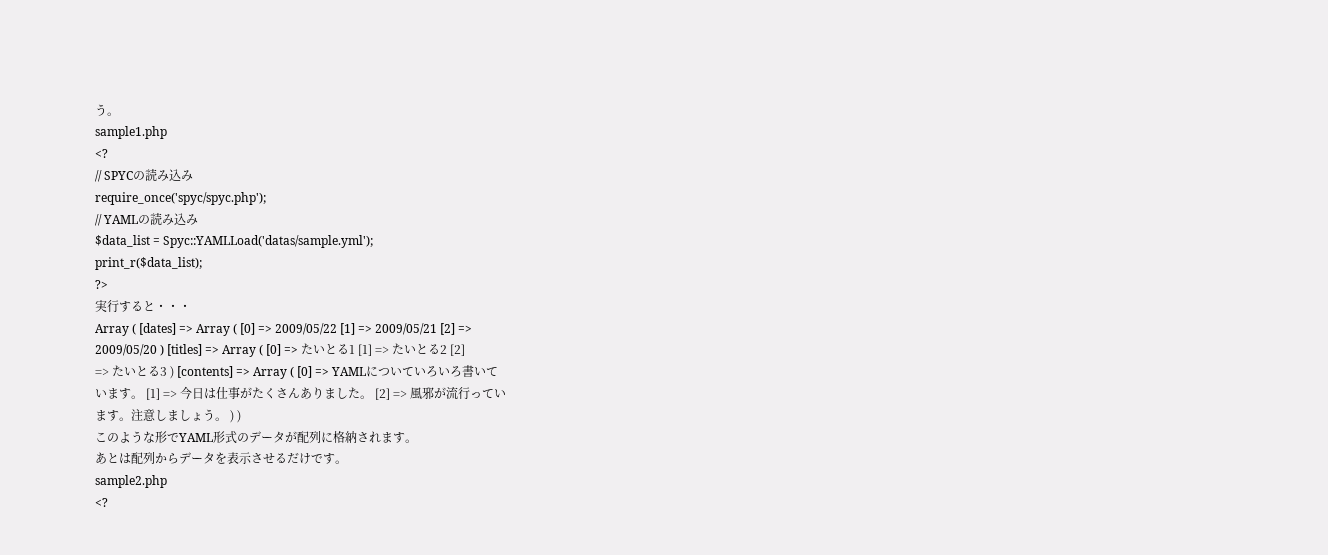う。
sample1.php
<?
// SPYCの読み込み
require_once('spyc/spyc.php');
// YAMLの読み込み
$data_list = Spyc::YAMLLoad('datas/sample.yml');
print_r($data_list);
?>
実行すると・・・
Array ( [dates] => Array ( [0] => 2009/05/22 [1] => 2009/05/21 [2] =>
2009/05/20 ) [titles] => Array ( [0] => たいとる1 [1] => たいとる2 [2]
=> たいとる3 ) [contents] => Array ( [0] => YAMLについていろいろ書いて
います。 [1] => 今日は仕事がたくさんありました。 [2] => 風邪が流行ってい
ます。注意しましょう。 ) )
このような形でYAML形式のデータが配列に格納されます。
あとは配列からデータを表示させるだけです。
sample2.php
<?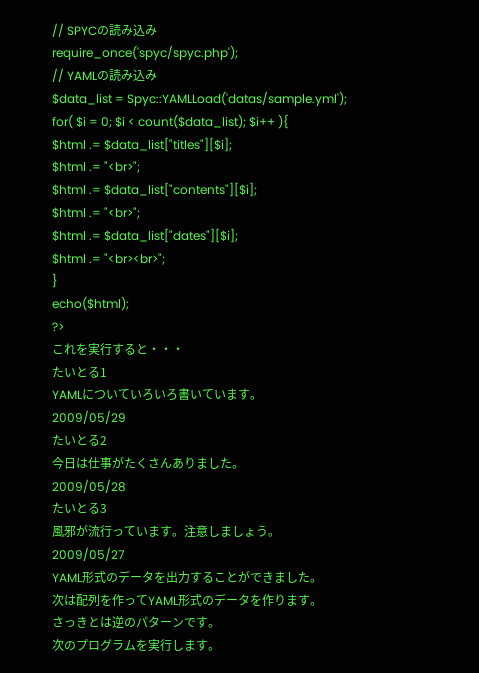// SPYCの読み込み
require_once('spyc/spyc.php');
// YAMLの読み込み
$data_list = Spyc::YAMLLoad('datas/sample.yml');
for( $i = 0; $i < count($data_list); $i++ ){
$html .= $data_list["titles"][$i];
$html .= "<br>";
$html .= $data_list["contents"][$i];
$html .= "<br>";
$html .= $data_list["dates"][$i];
$html .= "<br><br>";
}
echo($html);
?>
これを実行すると・・・
たいとる1
YAMLについていろいろ書いています。
2009/05/29
たいとる2
今日は仕事がたくさんありました。
2009/05/28
たいとる3
風邪が流行っています。注意しましょう。
2009/05/27
YAML形式のデータを出力することができました。
次は配列を作ってYAML形式のデータを作ります。
さっきとは逆のパターンです。
次のプログラムを実行します。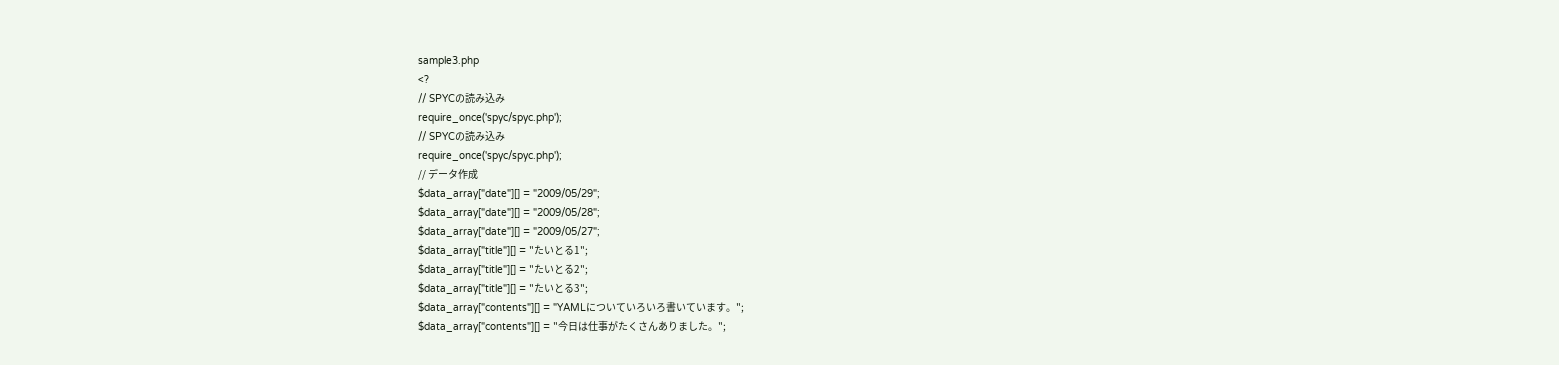sample3.php
<?
// SPYCの読み込み
require_once('spyc/spyc.php');
// SPYCの読み込み
require_once('spyc/spyc.php');
// データ作成
$data_array["date"][] = "2009/05/29";
$data_array["date"][] = "2009/05/28";
$data_array["date"][] = "2009/05/27";
$data_array["title"][] = "たいとる1";
$data_array["title"][] = "たいとる2";
$data_array["title"][] = "たいとる3";
$data_array["contents"][] = "YAMLについていろいろ書いています。";
$data_array["contents"][] = "今日は仕事がたくさんありました。";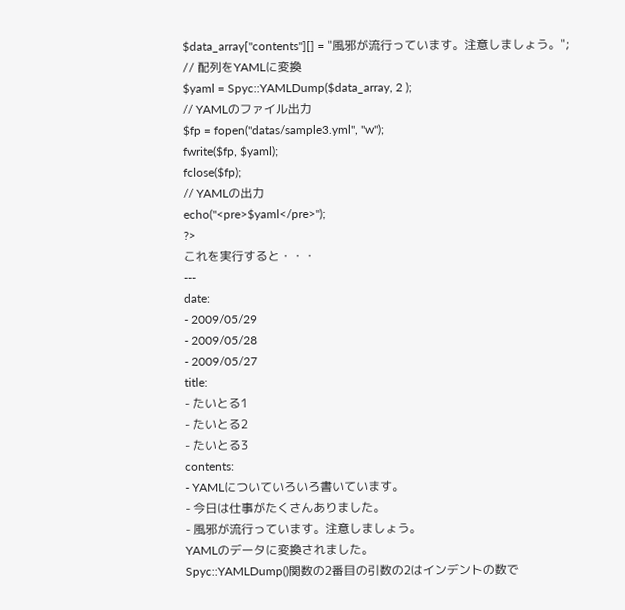$data_array["contents"][] = "風邪が流行っています。注意しましょう。";
// 配列をYAMLに変換
$yaml = Spyc::YAMLDump($data_array, 2 );
// YAMLのファイル出力
$fp = fopen("datas/sample3.yml", "w");
fwrite($fp, $yaml);
fclose($fp);
// YAMLの出力
echo("<pre>$yaml</pre>");
?>
これを実行すると・・・
---
date:
- 2009/05/29
- 2009/05/28
- 2009/05/27
title:
- たいとる1
- たいとる2
- たいとる3
contents:
- YAMLについていろいろ書いています。
- 今日は仕事がたくさんありました。
- 風邪が流行っています。注意しましょう。
YAMLのデータに変換されました。
Spyc::YAMLDump()関数の2番目の引数の2はインデントの数で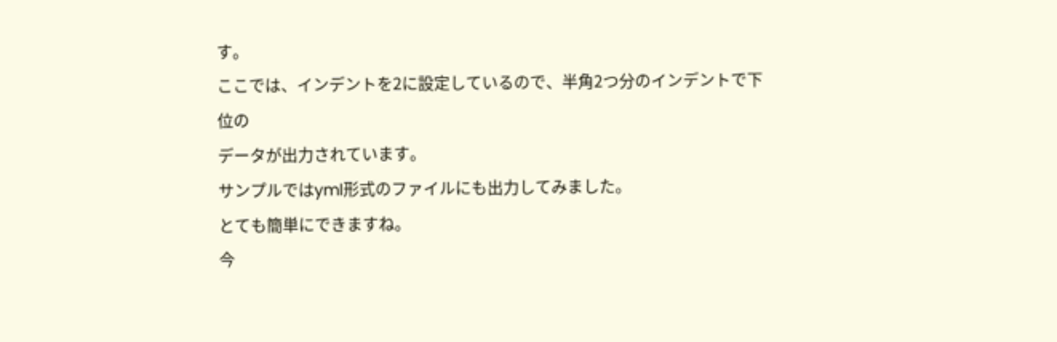す。
ここでは、インデントを2に設定しているので、半角2つ分のインデントで下位の
データが出力されています。
サンプルではyml形式のファイルにも出力してみました。
とても簡単にできますね。
今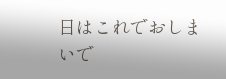日はこれでおしまいで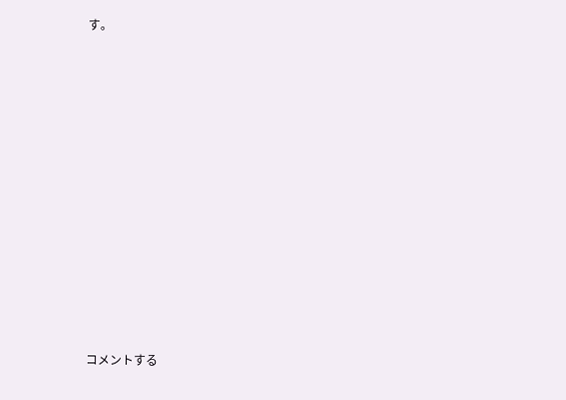す。














コメントする